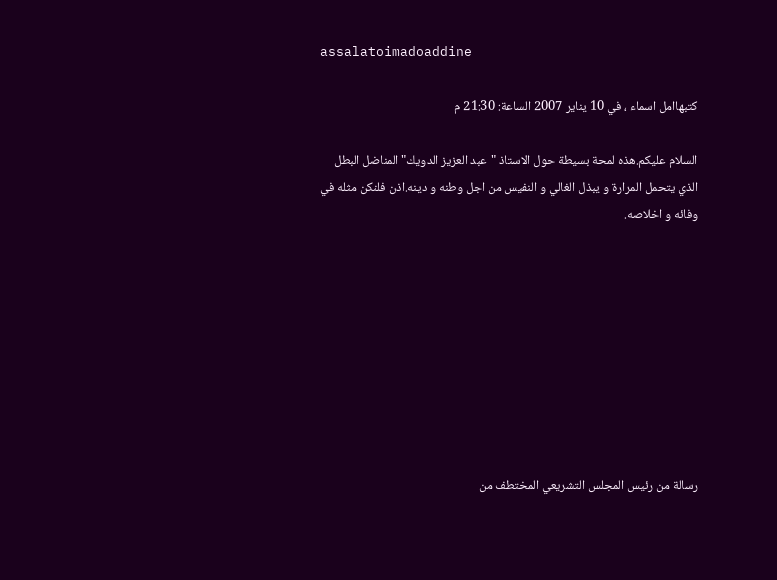assalatoimadoaddine

كتبهاامل اسماء ، في 10 يناير 2007 الساعة: 21:30 م

السلام عليكم.هذه لمحة بسيطة حول الاستاذ "عبد العزيز الدويك" المناضل البطل الذي يتحمل المرارة و يبذل الغالي و النفيس من اجل وطنه و دينه.اذن فلنكن مثله في وفائه و اخلاصه.









رسالة من رئيس المجلس التشريعي المختطف من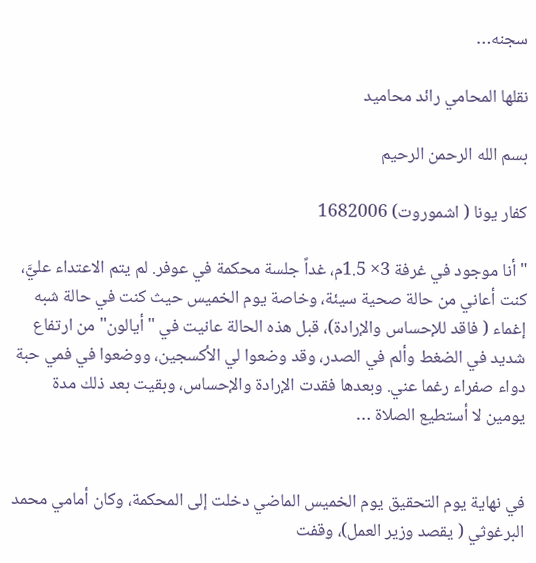سجنه…

نقلها المحامي رائد محاميد

بسم الله الرحمن الرحيم

كفار يونا ( اشموروت) 1682006

" أنا موجود في غرفة 3× 1.5م، غداً جلسة محكمة في عوفر. لم يتم الاعتداء عليَّ، كنت أعاني من حالة صحية سيئة، وخاصة يوم الخميس حيث كنت في حالة شبه إغماء ( فاقد للإحساس والإرادة)، قبل هذه الحالة عانيت في " أيالون" من ارتفاع شديد في الضغط وألم في الصدر، وقد وضعوا لي الأكسجين، ووضعوا في فمي حبة دواء صفراء رغما عني. وبعدها فقدت الإرادة والإحساس، وبقيت بعد ذلك مدة يومين لا أستطيع الصلاة …


في نهاية يوم التحقيق يوم الخميس الماضي دخلت إلى المحكمة، وكان أمامي محمد البرغوثي ( يقصد وزير العمل)، وقفت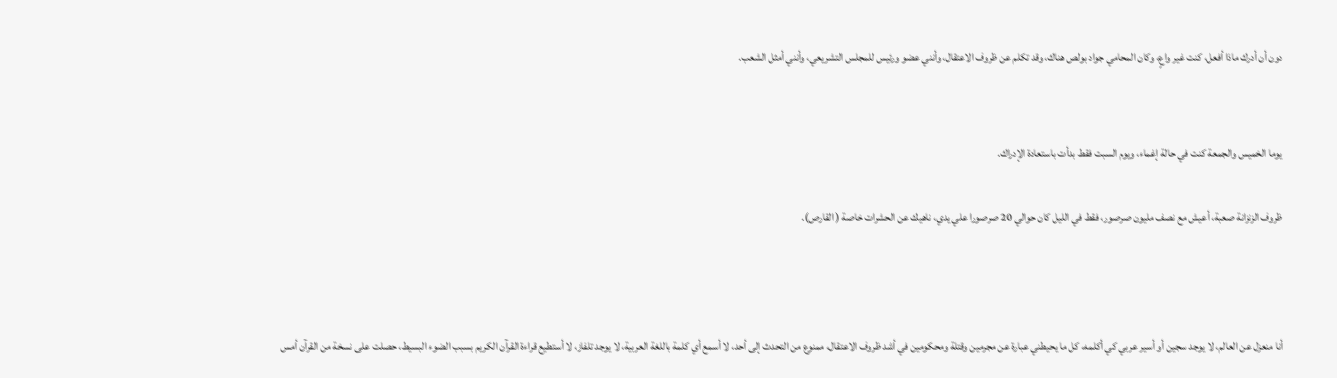دون أن أدرك ماذا أفعل، كنت غير واعٍ، وكان المحامي جواد بولص هناك، وقد تكلم عن ظروف الاعتقال، وأنني عضو ورئيس للمجلس التشريعي، وأنني أمثل الشعب.


يوما الخميس والجمعة كنت في حالة إغماء، ويوم السبت فقط بدأت باستعادة الإدراك.

ظروف الزنزانة صعبة، أعيش مع نصف مليون صرصور، فقط في الليل كان حوالي 20 صرصورا علي يدي، ناهيك عن الحشرات خاصة ( القارص).



أنا منعزل عن العالم، لا يوجد سجين أو أسير عربي كي أكلمه، كل ما يحيطني عبارة عن مجرمين وقتلة ومحكومين في أشد ظروف الاعتقال، ممنوع من التحدث إلى أحد، لا أسمع أي كلمة باللغة العربية، لا يوجد تلفاز، لا أستطيع قراءة القرآن الكريم بسبب الضوء البسيط، حصلت على نسخة من القرآن أمس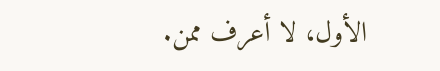الأول، لا أعرف ممن.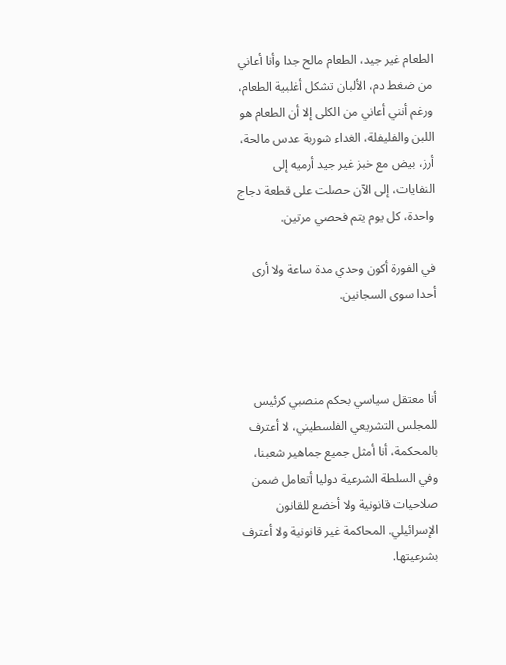الطعام غير جيد، الطعام مالح جدا وأنا أعاني من ضغط دم، الألبان تشكل أغلبية الطعام، ورغم أنني أعاني من الكلى إلا أن الطعام هو اللبن والفليفلة، الغداء شوربة عدس مالحة، أرز، بيض مع خبز غير جيد أرميه إلى النفايات، إلى الآن حصلت على قطعة دجاج واحدة، كل يوم يتم فحصي مرتين.

في الفورة أكون وحدي مدة ساعة ولا أرى أحدا سوى السجانين.



أنا معتقل سياسي بحكم منصبي كرئيس للمجلس التشريعي الفلسطيني، لا أعترف بالمحكمة، أنا أمثل جميع جماهير شعبنا، وفي السلطة الشرعية دوليا أتعامل ضمن صلاحيات قانونية ولا أخضع للقانون الإسرائيلي. المحاكمة غير قانونية ولا أعترف بشرعيتها.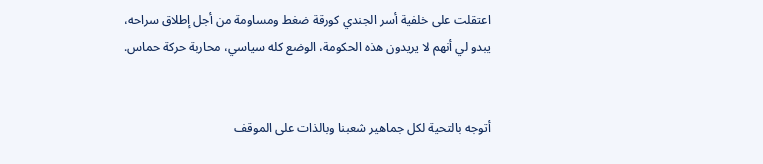اعتقلت على خلفية أسر الجندي كورقة ضغط ومساومة من أجل إطلاق سراحه، يبدو لي أنهم لا يريدون هذه الحكومة، الوضع كله سياسي، محاربة حركة حماس.


أتوجه بالتحية لكل جماهير شعبنا وبالذات على الموقف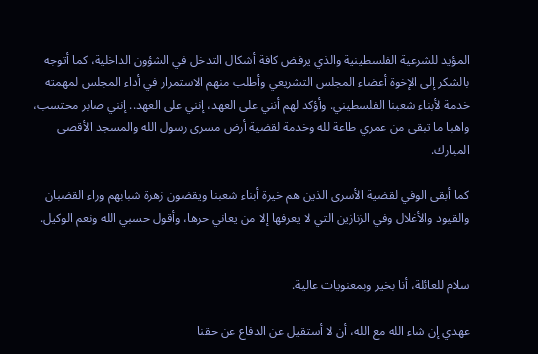المؤيد للشرعية الفلسطينية والذي يرفض كافة أشكال التدخل في الشؤون الداخلية، كما أتوجه بالشكر إلى الإخوة أعضاء المجلس التشريعي وأطلب منهم الاستمرار في أداء المجلس لمهمته خدمة لأبناء شعبنا الفلسطيني. وأؤكد لهم أنني على العهد، إنني على العهد.. إنني صابر محتسب، واهبا ما تبقى من عمري طاعة لله وخدمة لقضية أرض مسرى رسول الله والمسجد الأقصى المبارك.

كما أبقى الوفي لقضية الأسرى الذين هم خيرة أبناء شعبنا ويقضون زهرة شبابهم وراء القضبان والقيود والأغلال وفي الزنازين التي لا يعرفها إلا من يعاني حرها، وأقول حسبي الله ونعم الوكيل.


سلام للعائلة، أنا بخير وبمعنويات عالية.

عهدي إن شاء الله مع الله، أن لا أستقيل عن الدفاع عن حقنا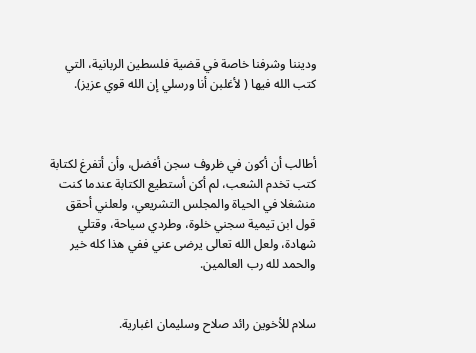وديننا وشرفنا خاصة في قضية فلسطين الربانية، التي كتب الله فيها ( لأغلبن أنا ورسلي إن الله قوي عزيز).



أطالب أن أكون في ظروف سجن أفضل، وأن أتفرغ لكتابة كتب تخدم الشعب، لم أكن أستطيع الكتابة عندما كنت منشغلا في الحياة والمجلس التشريعي، ولعلني أحقق قول ابن تيمية سجني خلوة، وطردي سياحة، وقتلي شهادة، ولعل الله تعالى يرضى عني ففي هذا كله خير والحمد لله رب العالمين.


سلام للأخوين رائد صلاح وسليمان اغبارية.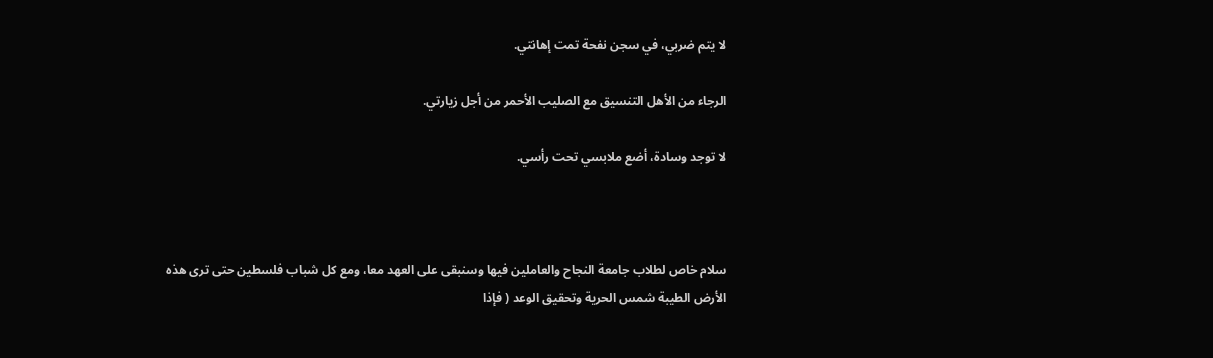لا يتم ضربي، في سجن نفحة تمت إهانتي.

الرجاء من الأهل التنسيق مع الصليب الأحمر من أجل زيارتي.

لا توجد وسادة، أضع ملابسي تحت رأسي.



سلام خاص لطلاب جامعة النجاح والعاملين فيها وسنبقى على العهد معا، ومع كل شباب فلسطين حتى ترى هذه الأرض الطيبة شمس الحرية وتحقيق الوعد ( فإذا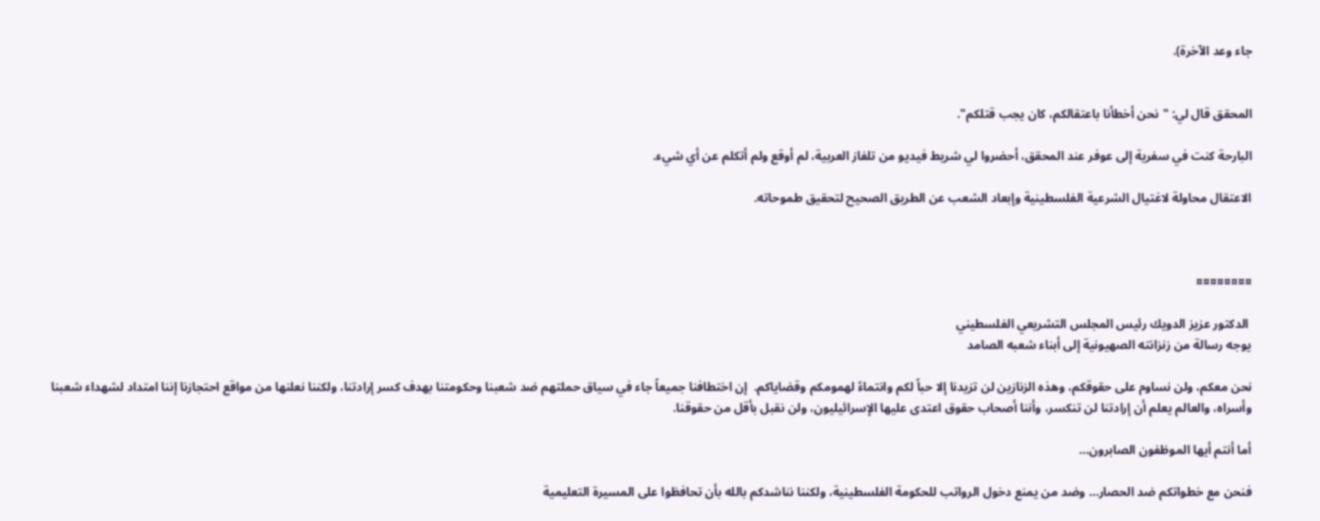جاء وعد الآخرة).


المحقق قال لي: "نحن أخطأنا باعتقالكم، كان يجب قتلكم".

البارحة كنت في سفرية إلى عوفر عند المحقق، أحضروا لي شريط فيديو من تلفاز العربية، لم أوقع ولم أتكلم عن أي شيء.

الاعتقال محاولة لاغتيال الشرعية الفلسطينية وإبعاد الشعب عن الطريق الصحيح لتحقيق طموحاته.



¤¤¤¤¤¤¤¤

 الدكتور عزيز الدويك رئيس المجلس التشريعي الفلسطيني
يوجه رسالة من زنزانته الصهيونية إلى أبناء شعبه الصامد

نحن معكم، ولن نساوم على حقوقكم، وهذه الزنازين لن تزيدنا إلا حباً لكم وانتماءً لهمومكم وقضاياكم.  إن اختطافنا جميعاً جاء في سياق حملتهم ضد شعبنا وحكومتنا بهدف كسر إرادتنا، ولكننا نعلنها من مواقع احتجازنا إننا امتداد لشهداء شعبنا وأسراه، والعالم يعلم أن إرادتنا لن تنكسر، وأننا أصحاب حقوق اعتدى عليها الإسرائيليون، ولن نقبل بأقل من حقوقنا.

أما أنتم أيها الموظفون الصابرون…

فنحن مع خطواتكم ضد الحصار… وضد من يمنع دخول الرواتب للحكومة الفلسطينية، ولكننا نناشدكم بالله بأن تحافظوا على المسيرة التعليمية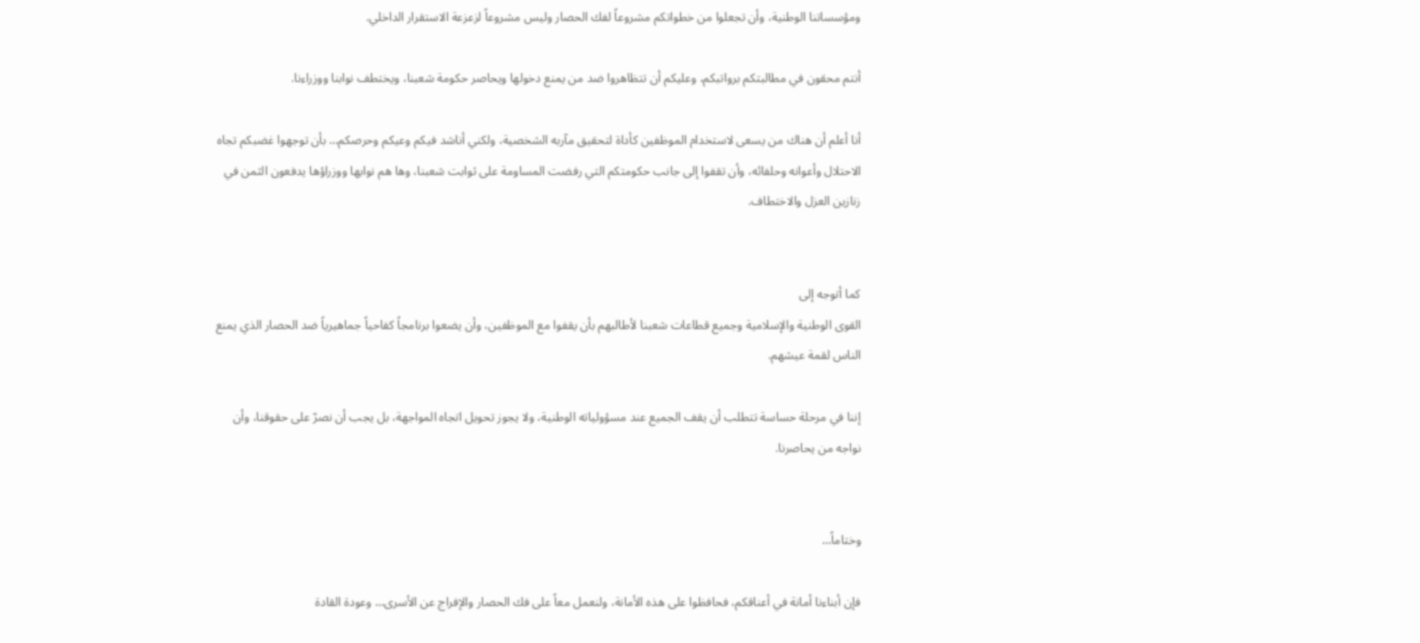ومؤسساتنا الوطنية، وأن تجعلوا من خطواتكم مشروعاً لفك الحصار وليس مشروعاً لزعزعة الاستقرار الداخلي.

أنتم محقون في مطالبتكم برواتبكم، وعليكم أن تتظاهروا ضد من يمنع دخولها ويحاصر حكومة شعبنا، ويختطف نوابنا ووزراءنا.

أنا أعلم أن هناك من يسعى لاستخدام الموظفين كأداة لتحقيق مآربه الشخصية، ولكني أناشد فيكم وعيكم وحرصكم… بأن توجهوا غضبكم تجاه الاحتلال وأعوانه وحلفائه، وأن تقفوا إلى جانب حكومتكم التي رفضت المساومة على ثوابت شعبنا، وها هم نوابها ووزراؤها يدفعون الثمن في زنازين العزل والاختطاف.


كما أتوجه إلى
القوى الوطنية والإسلامية وجميع قطاعات شعبنا لأطالبهم بأن يقفوا مع الموظفين، وأن يضعوا برنامجاً كفاحياً جماهيرياً ضد الحصار الذي يمنع الناس لقمة عيشهم.

إننا في مرحلة حساسة تتطلب أن يقف الجميع عند مسؤولياته الوطنية، ولا يجوز تحويل اتجاه المواجهة، بل يجب أن نصرّ على حقوقنا، وأن نواجه من يحاصرنا.


وختاماً…

فإن أبناءنا أمانة في أعناقكم، فحافظوا على هذه الأمانة، ولنعمل معاً على فك الحصار والإفراج عن الأسرى… وعودة القادة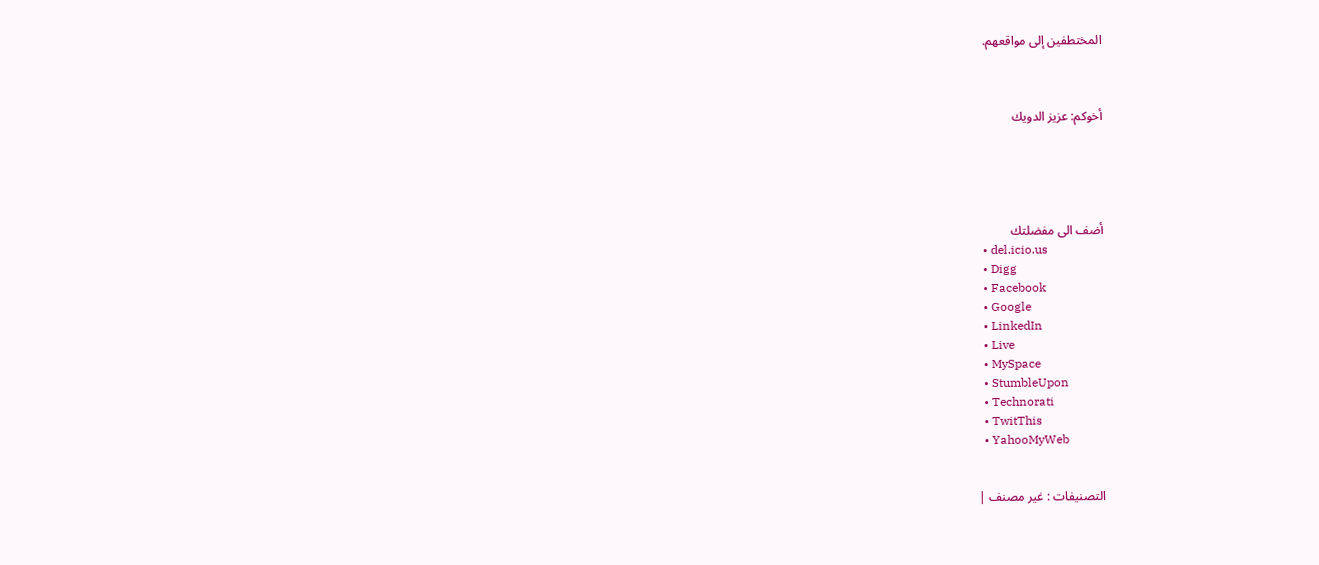المختطفين إلى مواقعهم.



أخوكم: عزيز الدويك





أضف الى مفضلتك
  • del.icio.us
  • Digg
  • Facebook
  • Google
  • LinkedIn
  • Live
  • MySpace
  • StumbleUpon
  • Technorati
  • TwitThis
  • YahooMyWeb


التصنيفات : غير مصنف |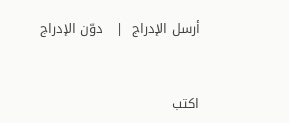أرسل الإدراج  |   دوّن الإدراج


اكتب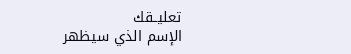تعليــقك
الإسم الذي سيظهر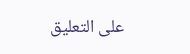على التعليق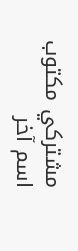مشتركي مكتوب
اسم آخر